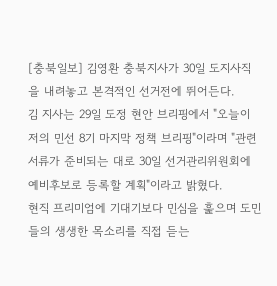[충북일보] 김영환 충북지사가 30일 도지사직을 내려놓고 본격적인 선거전에 뛰어든다.
김 지사는 29일 도정 현안 브리핑에서 "오늘이 저의 민선 8기 마지막 정책 브리핑"이라며 "관련 서류가 준비되는 대로 30일 선거관리위원회에 예비후보로 등록할 계획"이라고 밝혔다.
현직 프리미엄에 기대기보다 민심을 훑으며 도민들의 생생한 목소리를 직접 듣는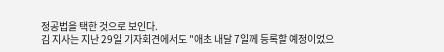정공법을 택한 것으로 보인다.
김 지사는 지난 29일 기자회견에서도 "애초 내달 7일께 등록할 예정이었으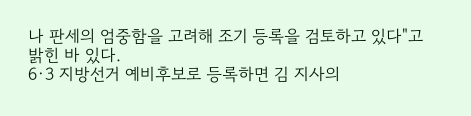나 판세의 엄중함을 고려해 조기 등록을 검토하고 있다"고 밝힌 바 있다.
6·3 지방선거 예비후보로 등록하면 김 지사의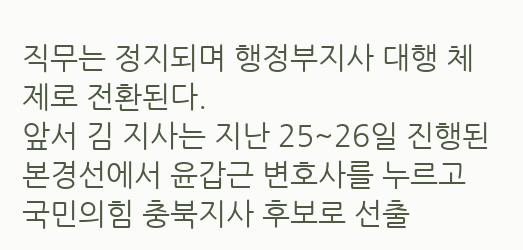직무는 정지되며 행정부지사 대행 체제로 전환된다.
앞서 김 지사는 지난 25~26일 진행된 본경선에서 윤갑근 변호사를 누르고 국민의힘 충북지사 후보로 선출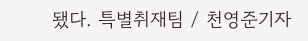됐다. 특별취재팀 / 천영준기자